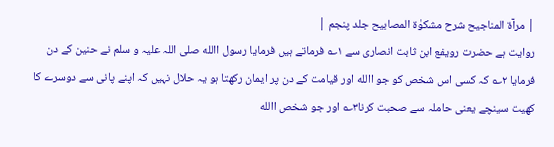| مرآۃ المناجیح شرح مشکوٰۃ المصابیح جلد پنجم |
روایت ہے حضرت رویفع ابن ثابت انصاری سے ۱؎ فرماتے ہیں فرمایا رسول االله صلی اللہ علیہ و سلم نے حنین کے دن فرمایا ۲؎ کہ کسی اس شخص کو جو االله اور قیامت کے دن پر ایمان رکھتا ہو یہ حلال نہیں کہ اپنے پانی سے دوسرے کا کھیت سینچے یعنی حاملہ سے صحبت کرنا۳؎ اور جو شخص االله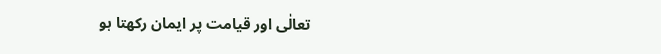تعالٰی اور قیامت پر ایمان رکھتا ہو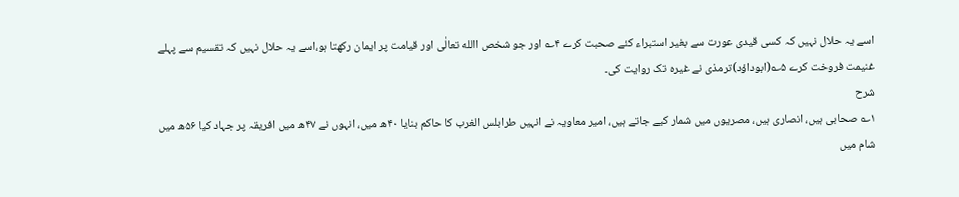اسے یہ حلال نہیں کہ کسی قیدی عورت سے بغیر استبراء کئے صحبت کرے ۴؎ اور جو شخص االله تعالٰی اور قیامت پر ایمان رکھتا ہو،اسے یہ حلال نہیں کہ تقسیم سے پہلے غنیمت فروخت کرے ۵؎(ابوداؤد)ترمذی نے غیرہ تک روایت کی۔
شرح
۱؎ صحابی ہیں، انصاری ہیں، مصریوں میں شمار کیے جاتے ہیں، امیر معاویہ نے انہیں طرابلس الغرب کا حاکم بنایا ۴۰ھ میں، انہوں نے ۴۷ھ میں افریقہ پر جہاد کیا ۵۶ھ میں شام میں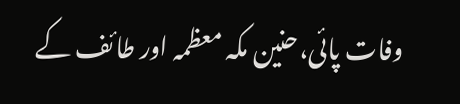وفات پائی،حنین مکہ معظمہ اور طائف کے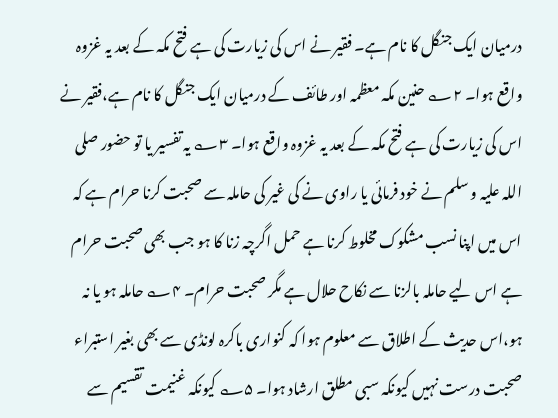درمیان ایک جنگل کا نام ہے۔ فقیر نے اس کی زیارت کی ہے فتح مکہ کے بعد یہ غزوہ واقع ہوا۔ ۲؎ حنین مکہ معظمہ اور طائف کے درمیان ایک جنگل کا نام ہے،فقیر نے اس کی زیارت کی ہے فتح مکہ کے بعد یہ غزوہ واقع ہوا۔ ۳؎ یہ تفسیر یا تو حضور صلی اللہ علیہ و سلم نے خود فرمائی یا راوی نے کی غیر کی حاملہ سے صحبت کرنا حرام ہے کہ اس میں اپنا نسب مشکوک مخلوط کرنا ہے حمل اگرچہ زنا کا ہو جب بھی صحبت حرام ہے اس لیے حاملہ بالزنا سے نکاح حلال ہے مگر صحبت حرام۔ ۴؎ حاملہ ہو یا نہ ہو،اس حدیث کے اطلاق سے معلوم ہوا کہ کنواری باکرہ لونڈی سے بھی بغیر استبراء صحبت درست نہیں کیونکہ سبی مطلق ارشاد ہوا۔ ۵؎ کیونکہ غنیمت تقسیم سے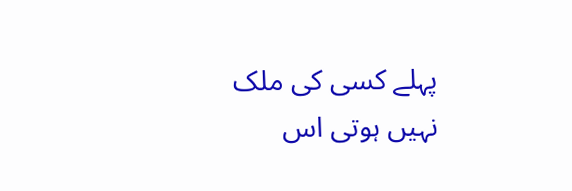پہلے کسی کی ملک نہیں ہوتی اس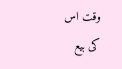وقت اس کی بیع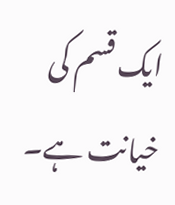ایک قسم کی خیانت ہے۔